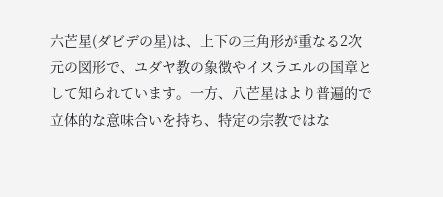六芒星(ダビデの星)は、上下の三角形が重なる2次元の図形で、ユダヤ教の象徴やイスラエルの国章として知られています。一方、八芒星はより普遍的で立体的な意味合いを持ち、特定の宗教ではな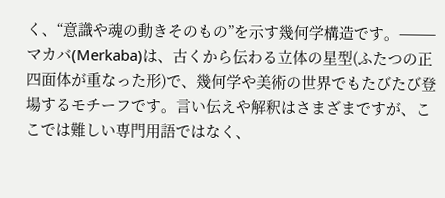く、“意識や魂の動きそのもの”を示す幾何学構造です。⸻マカバ(Merkaba)は、古くから伝わる立体の星型(ふたつの正四面体が重なった形)で、幾何学や美術の世界でもたびたび登場するモチーフです。言い伝えや解釈はさまざまですが、ここでは難しい専門用語ではなく、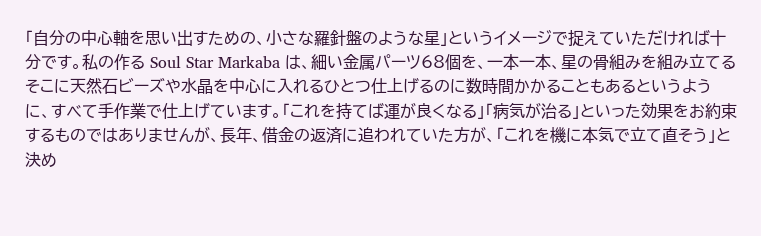「自分の中心軸を思い出すための、小さな羅針盤のような星」というイメージで捉えていただければ十分です。私の作る Soul Star Markaba は、細い金属パーツ68個を、一本一本、星の骨組みを組み立てるそこに天然石ビーズや水晶を中心に入れるひとつ仕上げるのに数時間かかることもあるというように、すべて手作業で仕上げています。「これを持てば運が良くなる」「病気が治る」といった効果をお約束するものではありませんが、長年、借金の返済に追われていた方が、「これを機に本気で立て直そう」と決め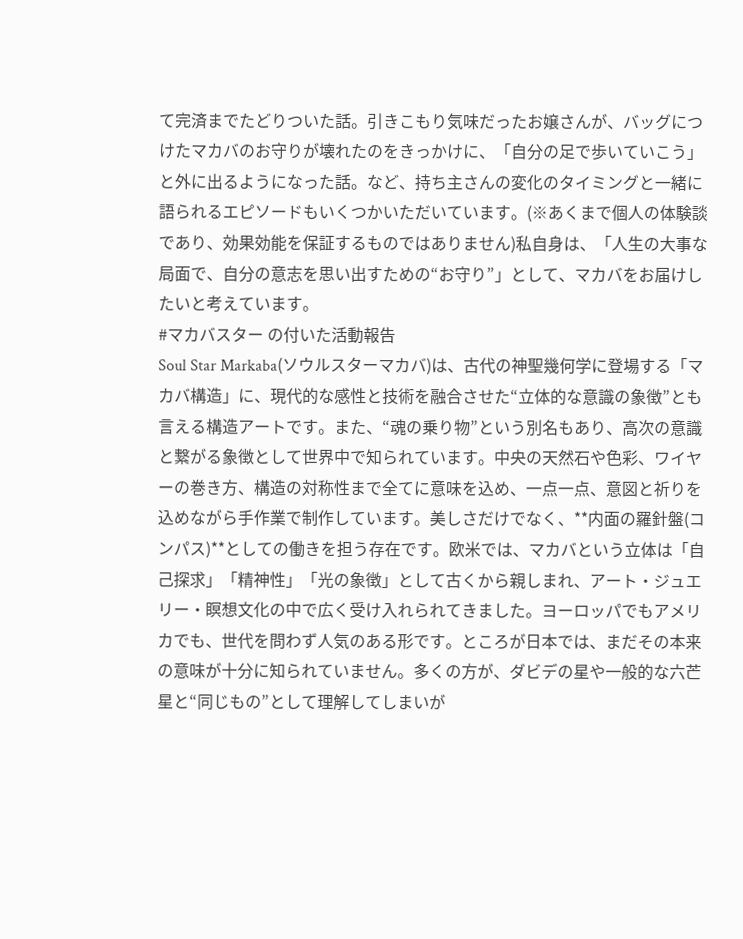て完済までたどりついた話。引きこもり気味だったお嬢さんが、バッグにつけたマカバのお守りが壊れたのをきっかけに、「自分の足で歩いていこう」と外に出るようになった話。など、持ち主さんの変化のタイミングと一緒に語られるエピソードもいくつかいただいています。(※あくまで個人の体験談であり、効果効能を保証するものではありません)私自身は、「人生の大事な局面で、自分の意志を思い出すための“お守り”」として、マカバをお届けしたいと考えています。
#マカバスター の付いた活動報告
Soul Star Markaba(ソウルスターマカバ)は、古代の神聖幾何学に登場する「マカバ構造」に、現代的な感性と技術を融合させた“立体的な意識の象徴”とも言える構造アートです。また、“魂の乗り物”という別名もあり、高次の意識と繋がる象徴として世界中で知られています。中央の天然石や色彩、ワイヤーの巻き方、構造の対称性まで全てに意味を込め、一点一点、意図と祈りを込めながら手作業で制作しています。美しさだけでなく、**内面の羅針盤(コンパス)**としての働きを担う存在です。欧米では、マカバという立体は「自己探求」「精神性」「光の象徴」として古くから親しまれ、アート・ジュエリー・瞑想文化の中で広く受け入れられてきました。ヨーロッパでもアメリカでも、世代を問わず人気のある形です。ところが日本では、まだその本来の意味が十分に知られていません。多くの方が、ダビデの星や一般的な六芒星と“同じもの”として理解してしまいが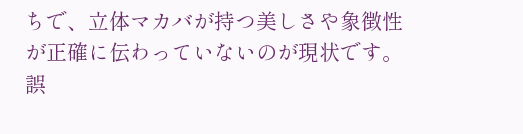ちで、立体マカバが持つ美しさや象徴性が正確に伝わっていないのが現状です。誤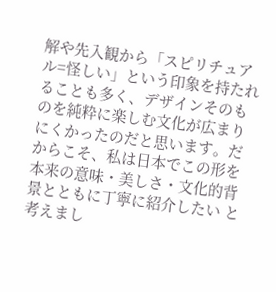解や先入観から「スピリチュアル=怪しい」という印象を持たれることも多く、デザインそのものを純粋に楽しむ文化が広まりにくかったのだと思います。だからこそ、私は日本でこの形を本来の意味・美しさ・文化的背景とともに丁寧に紹介したい と考えまし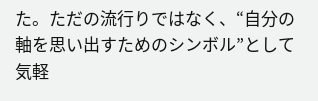た。ただの流行りではなく、“自分の軸を思い出すためのシンボル”として気軽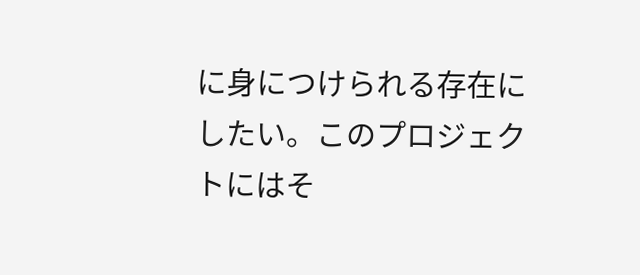に身につけられる存在にしたい。このプロジェクトにはそ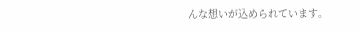んな想いが込められています。